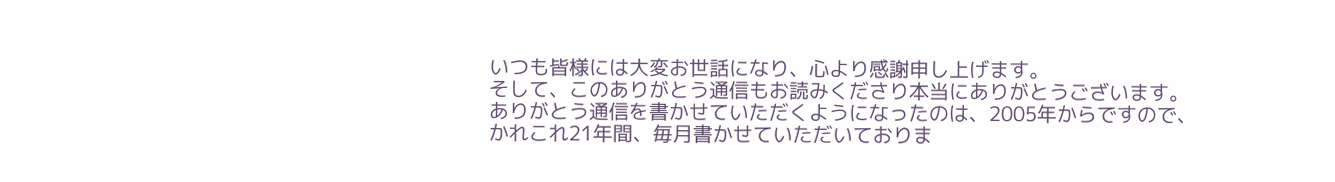いつも皆様には大変お世話になり、心より感謝申し上げます。
そして、このありがとう通信もお読みくださり本当にありがとうございます。
ありがとう通信を書かせていただくようになったのは、2005年からですので、
かれこれ21年間、毎月書かせていただいておりま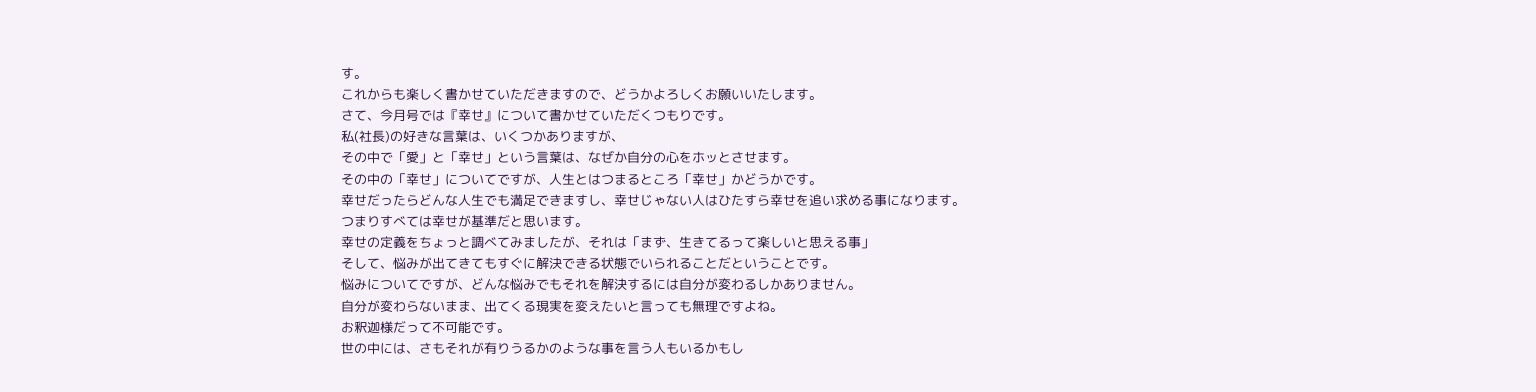す。
これからも楽しく書かせていただきますので、どうかよろしくお願いいたします。
さて、今月号では『幸せ』について書かせていただくつもりです。
私(社長)の好きな言葉は、いくつかありますが、
その中で「愛」と「幸せ」という言葉は、なぜか自分の心をホッとさせます。
その中の「幸せ」についてですが、人生とはつまるところ「幸せ」かどうかです。
幸せだったらどんな人生でも満足できますし、幸せじゃない人はひたすら幸せを追い求める事になります。
つまりすべては幸せが基準だと思います。
幸せの定義をちょっと調べてみましたが、それは「まず、生きてるって楽しいと思える事」
そして、悩みが出てきてもすぐに解決できる状態でいられることだということです。
悩みについてですが、どんな悩みでもそれを解決するには自分が変わるしかありません。
自分が変わらないまま、出てくる現実を変えたいと言っても無理ですよね。
お釈迦様だって不可能です。
世の中には、さもそれが有りうるかのような事を言う人もいるかもし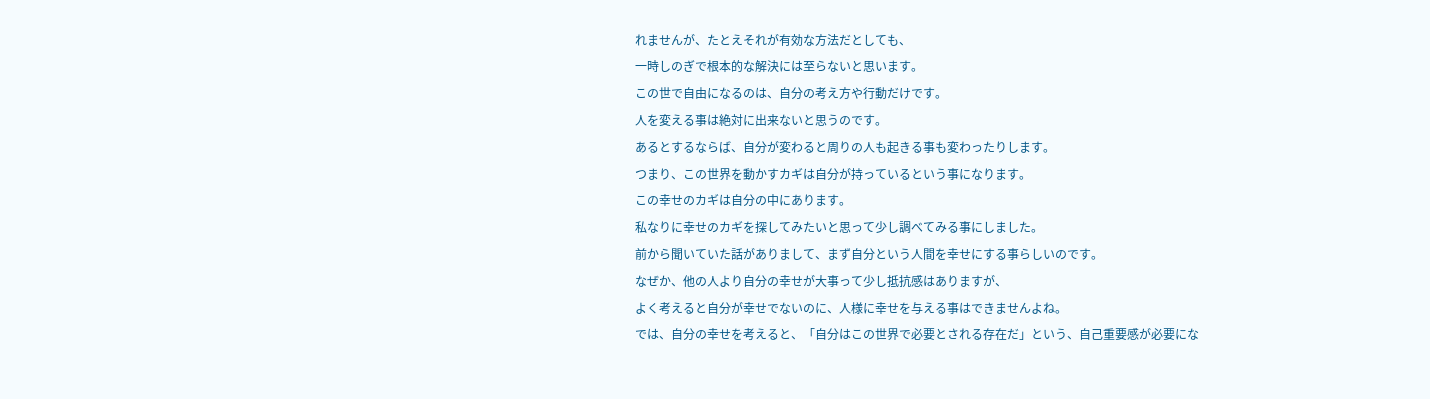れませんが、たとえそれが有効な方法だとしても、
一時しのぎで根本的な解決には至らないと思います。
この世で自由になるのは、自分の考え方や行動だけです。
人を変える事は絶対に出来ないと思うのです。
あるとするならば、自分が変わると周りの人も起きる事も変わったりします。
つまり、この世界を動かすカギは自分が持っているという事になります。
この幸せのカギは自分の中にあります。
私なりに幸せのカギを探してみたいと思って少し調べてみる事にしました。
前から聞いていた話がありまして、まず自分という人間を幸せにする事らしいのです。
なぜか、他の人より自分の幸せが大事って少し抵抗感はありますが、
よく考えると自分が幸せでないのに、人様に幸せを与える事はできませんよね。
では、自分の幸せを考えると、「自分はこの世界で必要とされる存在だ」という、自己重要感が必要にな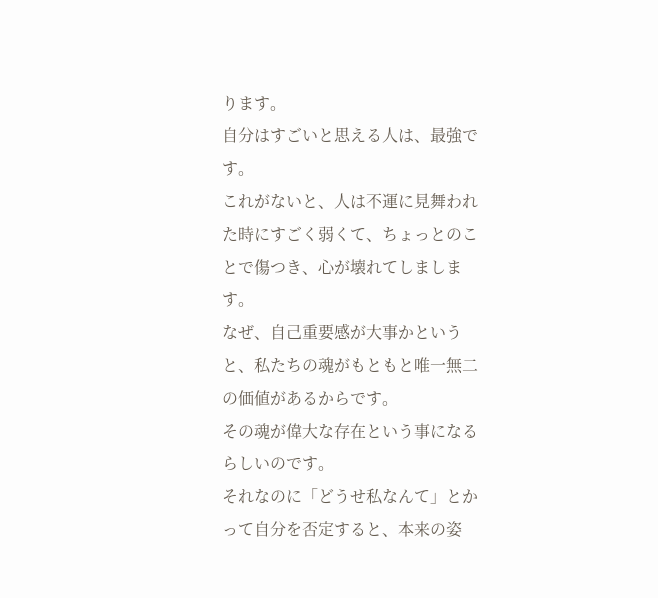ります。
自分はすごいと思える人は、最強です。
これがないと、人は不運に見舞われた時にすごく弱くて、ちょっとのことで傷つき、心が壊れてしまします。
なぜ、自己重要感が大事かというと、私たちの魂がもともと唯一無二の価値があるからです。
その魂が偉大な存在という事になるらしいのです。
それなのに「どうせ私なんて」とかって自分を否定すると、本来の姿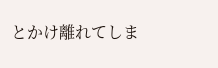とかけ離れてしま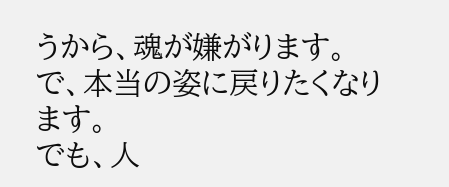うから、魂が嫌がります。
で、本当の姿に戻りたくなります。
でも、人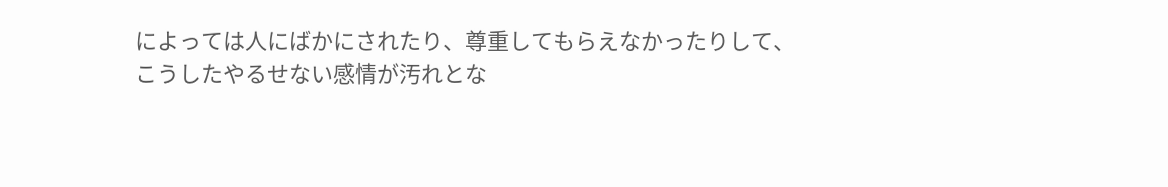によっては人にばかにされたり、尊重してもらえなかったりして、
こうしたやるせない感情が汚れとな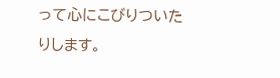って心にこびりついたりします。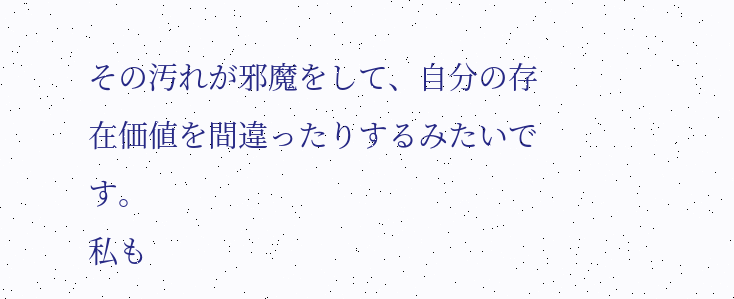その汚れが邪魔をして、自分の存在価値を間違ったりするみたいです。
私も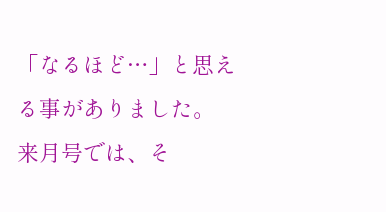「なるほど…」と思える事がありました。
来月号では、そ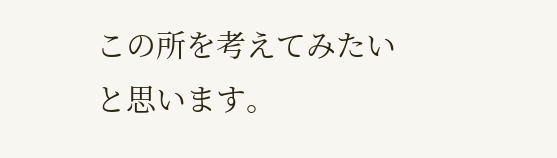この所を考えてみたいと思います。